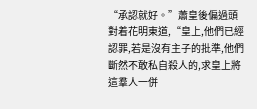“承認就好。”蕭皇後偏過頭對着花明東道,“皇上,他們已經認罪,若是沒有主子的批準,他們斷然不敢私自殺人的,求皇上將這羣人一併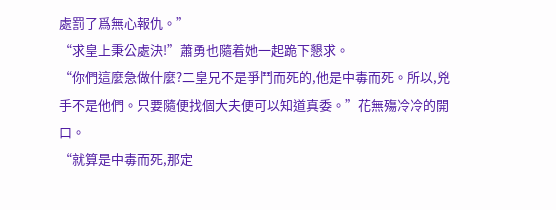處罰了爲無心報仇。”
“求皇上秉公處決!”蕭勇也隨着她一起跪下懇求。
“你們這麼急做什麼?二皇兄不是爭鬥而死的,他是中毒而死。所以,兇手不是他們。只要隨便找個大夫便可以知道真委。”花無殤冷冷的開口。
“就算是中毒而死,那定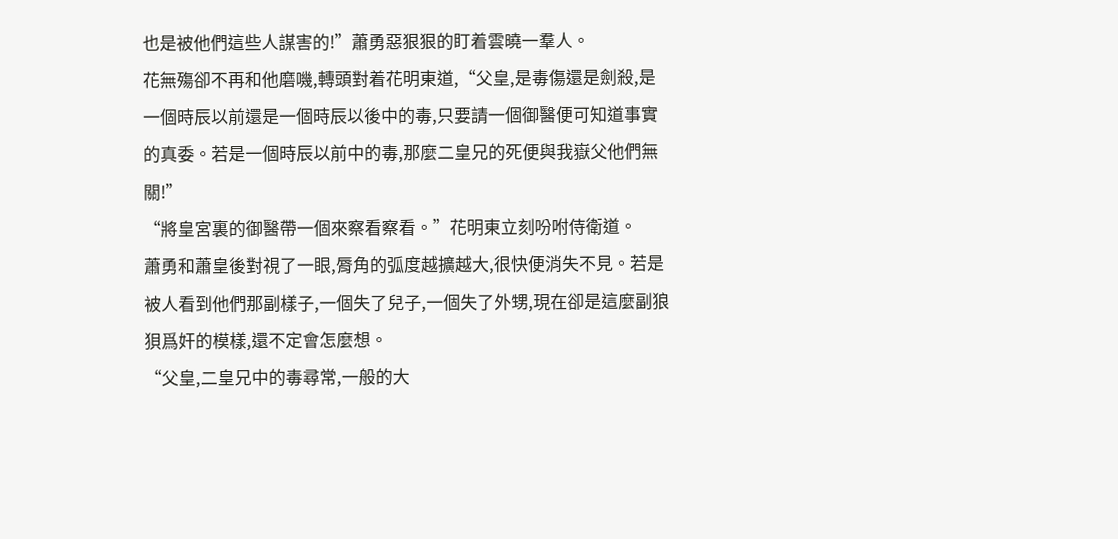也是被他們這些人謀害的!”蕭勇惡狠狠的盯着雲曉一羣人。
花無殤卻不再和他磨嘰,轉頭對着花明東道,“父皇,是毒傷還是劍殺,是一個時辰以前還是一個時辰以後中的毒,只要請一個御醫便可知道事實的真委。若是一個時辰以前中的毒,那麼二皇兄的死便與我嶽父他們無關!”
“將皇宮裏的御醫帶一個來察看察看。”花明東立刻吩咐侍衛道。
蕭勇和蕭皇後對視了一眼,脣角的弧度越擴越大,很快便消失不見。若是被人看到他們那副樣子,一個失了兒子,一個失了外甥,現在卻是這麼副狼狽爲奸的模樣,還不定會怎麼想。
“父皇,二皇兄中的毒尋常,一般的大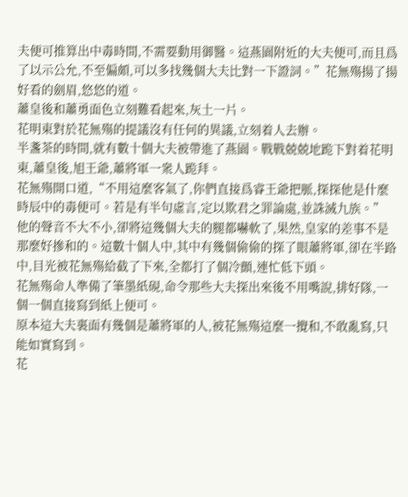夫便可推算出中毒時間,不需要動用御醫。這燕園附近的大夫便可,而且爲了以示公允,不至偏頗,可以多找幾個大夫比對一下證詞。”花無殤揚了揚好看的劍眉,悠悠的道。
蕭皇後和蕭勇面色立刻難看起來,灰土一片。
花明東對於花無殤的提議沒有任何的異議,立刻着人去辦。
半盞茶的時間,就有數十個大夫被帶進了燕園。戰戰兢兢地跪下對着花明東,蕭皇後,旭王爺,蕭將軍一衆人跪拜。
花無殤開口道,“不用這麼客氣了,你們直接爲睿王爺把脈,探探他是什麼時辰中的毒便可。若是有半句虛言,定以欺君之罪論處,並誅滅九族。”
他的聲音不大不小,卻將這幾個大夫的腿都嚇軟了,果然,皇家的差事不是那麼好摻和的。這數十個人中,其中有幾個偷偷的探了眼蕭將軍,卻在半路中,目光被花無殤給截了下來,全都打了個冷顫,連忙低下頭。
花無殤命人準備了筆墨紙硯,命令那些大夫探出來後不用嘴說,排好隊,一個一個直接寫到紙上便可。
原本這大夫裏面有幾個是蕭將軍的人,被花無殤這麼一攪和,不敢亂寫,只能如實寫到。
花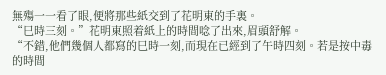無殤一一看了眼,便將那些紙交到了花明東的手裏。
“巳時三刻。”花明東照着紙上的時間唸了出來,眉頭舒解。
“不錯,他們幾個人都寫的巳時一刻,而現在已經到了午時四刻。若是按中毒的時間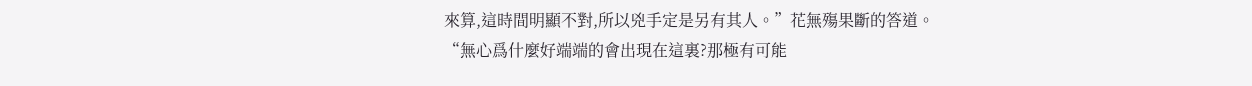來算,這時間明顯不對,所以兇手定是另有其人。”花無殤果斷的答道。
“無心爲什麼好端端的會出現在這裏?那極有可能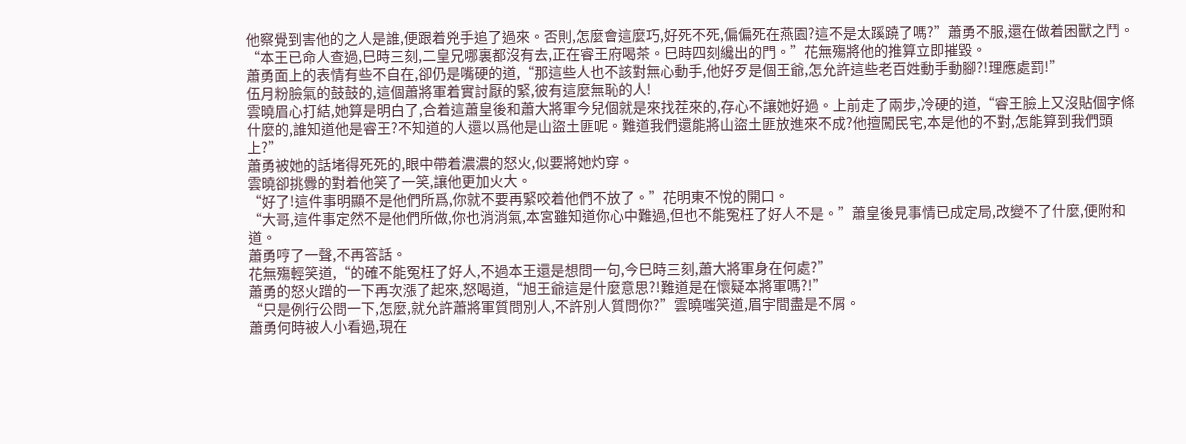他察覺到害他的之人是誰,便跟着兇手追了過來。否則,怎麼會這麼巧,好死不死,偏偏死在燕園?這不是太蹊蹺了嗎?”蕭勇不服,還在做着困獸之鬥。
“本王已命人查過,巳時三刻,二皇兄哪裏都沒有去,正在睿王府喝茶。巳時四刻纔出的門。”花無殤將他的推算立即摧毀。
蕭勇面上的表情有些不自在,卻仍是嘴硬的道,“那這些人也不該對無心動手,他好歹是個王爺,怎允許這些老百姓動手動腳?!理應處罰!”
伍月粉臉氣的鼓鼓的,這個蕭將軍着實討厭的緊,彼有這麼無恥的人!
雲曉眉心打結,她算是明白了,合着這蕭皇後和蕭大將軍今兒個就是來找茬來的,存心不讓她好過。上前走了兩步,冷硬的道,“睿王臉上又沒貼個字條什麼的,誰知道他是睿王?不知道的人還以爲他是山盜土匪呢。難道我們還能將山盜土匪放進來不成?他擅闖民宅,本是他的不對,怎能算到我們頭上?”
蕭勇被她的話堵得死死的,眼中帶着濃濃的怒火,似要將她灼穿。
雲曉卻挑釁的對着他笑了一笑,讓他更加火大。
“好了!這件事明顯不是他們所爲,你就不要再緊咬着他們不放了。”花明東不悅的開口。
“大哥,這件事定然不是他們所做,你也消消氣,本宮雖知道你心中難過,但也不能冤枉了好人不是。”蕭皇後見事情已成定局,改變不了什麼,便附和道。
蕭勇哼了一聲,不再答話。
花無殤輕笑道,“的確不能冤枉了好人,不過本王還是想問一句,今巳時三刻,蕭大將軍身在何處?”
蕭勇的怒火蹭的一下再次漲了起來,怒喝道,“旭王爺這是什麼意思?!難道是在懷疑本將軍嗎?!”
“只是例行公問一下,怎麼,就允許蕭將軍質問別人,不許別人質問你?”雲曉嗤笑道,眉宇間盡是不屑。
蕭勇何時被人小看過,現在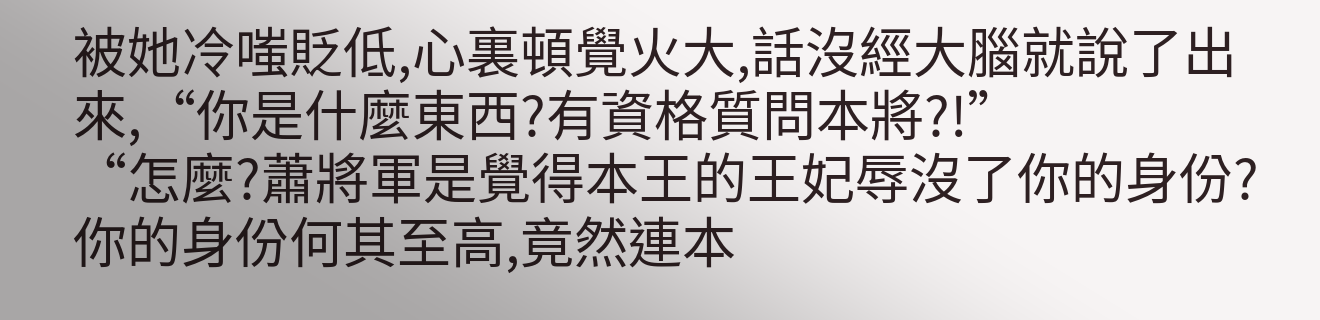被她冷嗤貶低,心裏頓覺火大,話沒經大腦就說了出來,“你是什麼東西?有資格質問本將?!”
“怎麼?蕭將軍是覺得本王的王妃辱沒了你的身份?你的身份何其至高,竟然連本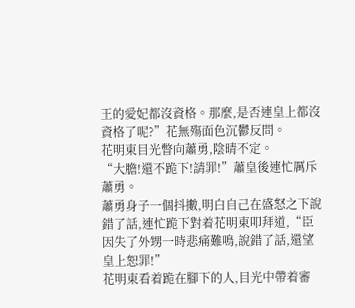王的愛妃都沒資格。那麼,是否連皇上都沒資格了呢?”花無殤面色沉鬱反問。
花明東目光瞥向蕭勇,陰晴不定。
“大膽!還不跪下!請罪!”蕭皇後連忙厲斥蕭勇。
蕭勇身子一個抖擻,明白自己在盛怒之下說錯了話,連忙跪下對着花明東叩拜道,“臣因失了外甥一時悲痛難鳴,說錯了話,還望皇上恕罪!”
花明東看着跪在腳下的人,目光中帶着審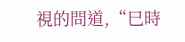視的問道,“巳時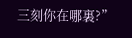三刻你在哪裏?”